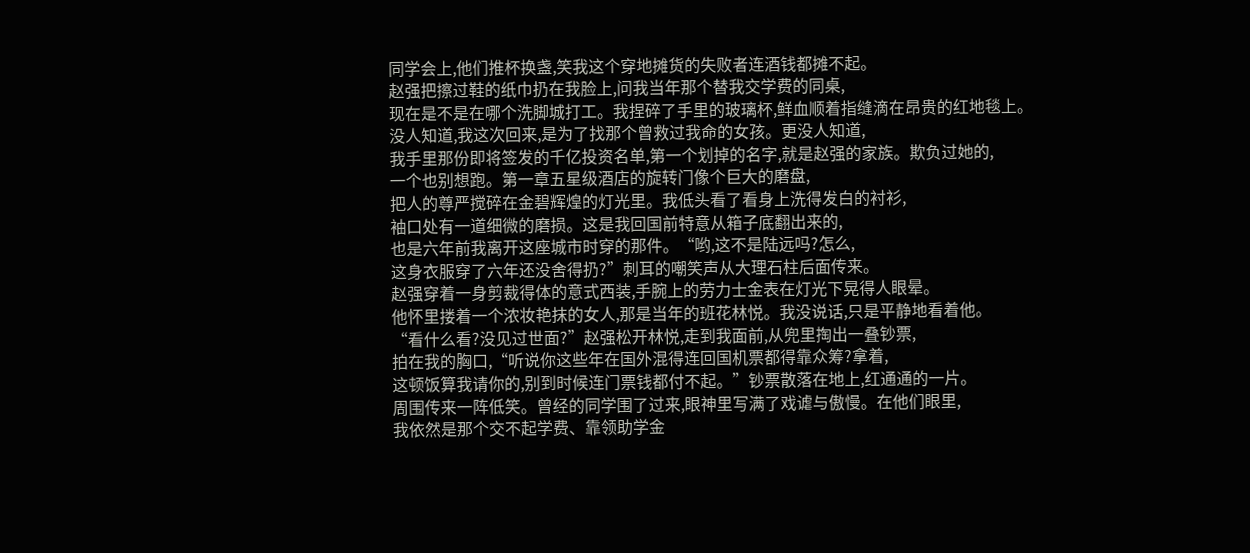同学会上,他们推杯换盏,笑我这个穿地摊货的失败者连酒钱都摊不起。
赵强把擦过鞋的纸巾扔在我脸上,问我当年那个替我交学费的同桌,
现在是不是在哪个洗脚城打工。我捏碎了手里的玻璃杯,鲜血顺着指缝滴在昂贵的红地毯上。
没人知道,我这次回来,是为了找那个曾救过我命的女孩。更没人知道,
我手里那份即将签发的千亿投资名单,第一个划掉的名字,就是赵强的家族。欺负过她的,
一个也别想跑。第一章五星级酒店的旋转门像个巨大的磨盘,
把人的尊严搅碎在金碧辉煌的灯光里。我低头看了看身上洗得发白的衬衫,
袖口处有一道细微的磨损。这是我回国前特意从箱子底翻出来的,
也是六年前我离开这座城市时穿的那件。“哟,这不是陆远吗?怎么,
这身衣服穿了六年还没舍得扔?”刺耳的嘲笑声从大理石柱后面传来。
赵强穿着一身剪裁得体的意式西装,手腕上的劳力士金表在灯光下晃得人眼晕。
他怀里搂着一个浓妆艳抹的女人,那是当年的班花林悦。我没说话,只是平静地看着他。
“看什么看?没见过世面?”赵强松开林悦,走到我面前,从兜里掏出一叠钞票,
拍在我的胸口,“听说你这些年在国外混得连回国机票都得靠众筹?拿着,
这顿饭算我请你的,别到时候连门票钱都付不起。”钞票散落在地上,红通通的一片。
周围传来一阵低笑。曾经的同学围了过来,眼神里写满了戏谑与傲慢。在他们眼里,
我依然是那个交不起学费、靠领助学金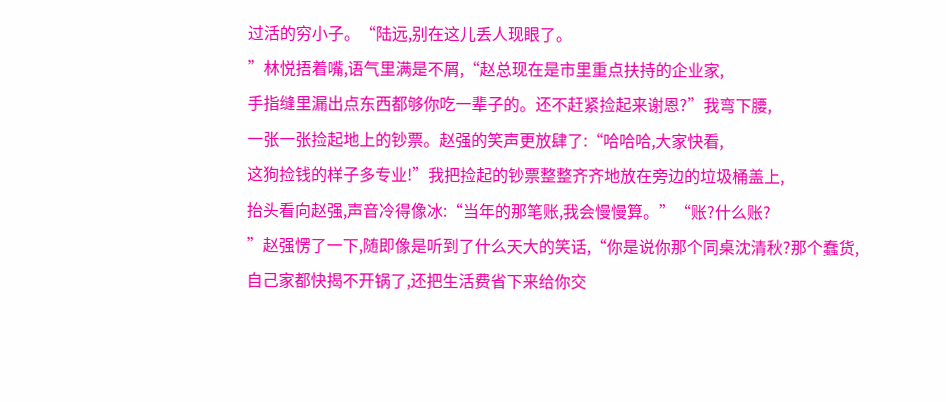过活的穷小子。“陆远,别在这儿丢人现眼了。
”林悦捂着嘴,语气里满是不屑,“赵总现在是市里重点扶持的企业家,
手指缝里漏出点东西都够你吃一辈子的。还不赶紧捡起来谢恩?”我弯下腰,
一张一张捡起地上的钞票。赵强的笑声更放肆了:“哈哈哈,大家快看,
这狗捡钱的样子多专业!”我把捡起的钞票整整齐齐地放在旁边的垃圾桶盖上,
抬头看向赵强,声音冷得像冰:“当年的那笔账,我会慢慢算。”“账?什么账?
”赵强愣了一下,随即像是听到了什么天大的笑话,“你是说你那个同桌沈清秋?那个蠢货,
自己家都快揭不开锅了,还把生活费省下来给你交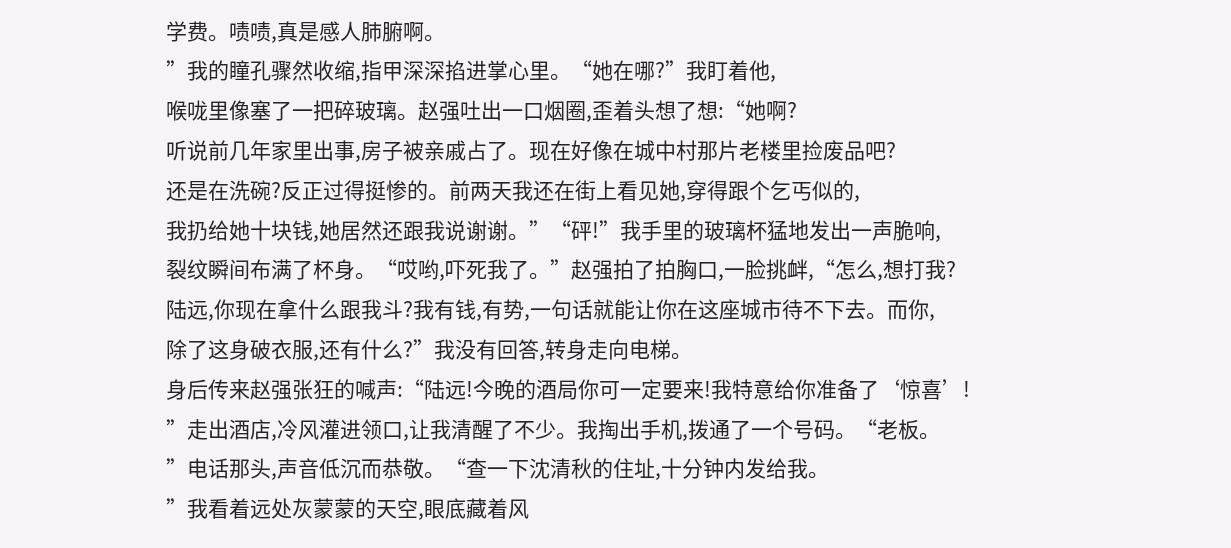学费。啧啧,真是感人肺腑啊。
”我的瞳孔骤然收缩,指甲深深掐进掌心里。“她在哪?”我盯着他,
喉咙里像塞了一把碎玻璃。赵强吐出一口烟圈,歪着头想了想:“她啊?
听说前几年家里出事,房子被亲戚占了。现在好像在城中村那片老楼里捡废品吧?
还是在洗碗?反正过得挺惨的。前两天我还在街上看见她,穿得跟个乞丐似的,
我扔给她十块钱,她居然还跟我说谢谢。”“砰!”我手里的玻璃杯猛地发出一声脆响,
裂纹瞬间布满了杯身。“哎哟,吓死我了。”赵强拍了拍胸口,一脸挑衅,“怎么,想打我?
陆远,你现在拿什么跟我斗?我有钱,有势,一句话就能让你在这座城市待不下去。而你,
除了这身破衣服,还有什么?”我没有回答,转身走向电梯。
身后传来赵强张狂的喊声:“陆远!今晚的酒局你可一定要来!我特意给你准备了‘惊喜’!
”走出酒店,冷风灌进领口,让我清醒了不少。我掏出手机,拨通了一个号码。“老板。
”电话那头,声音低沉而恭敬。“查一下沈清秋的住址,十分钟内发给我。
”我看着远处灰蒙蒙的天空,眼底藏着风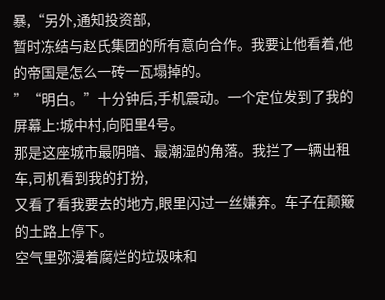暴,“另外,通知投资部,
暂时冻结与赵氏集团的所有意向合作。我要让他看着,他的帝国是怎么一砖一瓦塌掉的。
”“明白。”十分钟后,手机震动。一个定位发到了我的屏幕上:城中村,向阳里4号。
那是这座城市最阴暗、最潮湿的角落。我拦了一辆出租车,司机看到我的打扮,
又看了看我要去的地方,眼里闪过一丝嫌弃。车子在颠簸的土路上停下。
空气里弥漫着腐烂的垃圾味和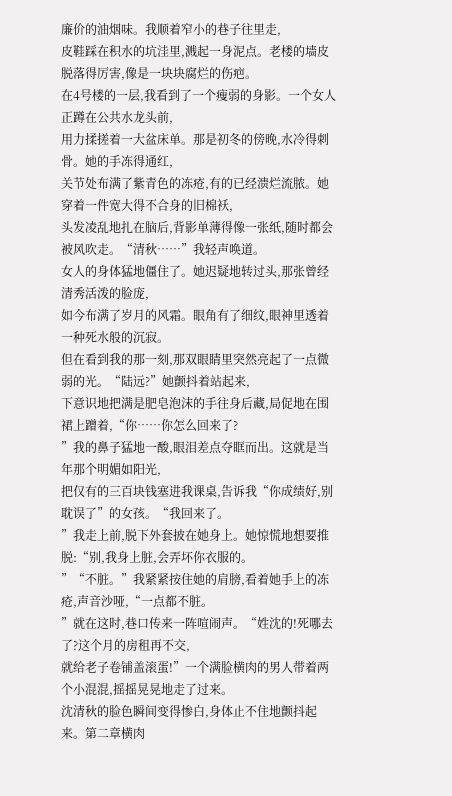廉价的油烟味。我顺着窄小的巷子往里走,
皮鞋踩在积水的坑洼里,溅起一身泥点。老楼的墙皮脱落得厉害,像是一块块腐烂的伤疤。
在4号楼的一层,我看到了一个瘦弱的身影。一个女人正蹲在公共水龙头前,
用力揉搓着一大盆床单。那是初冬的傍晚,水冷得刺骨。她的手冻得通红,
关节处布满了紫青色的冻疮,有的已经溃烂流脓。她穿着一件宽大得不合身的旧棉袄,
头发凌乱地扎在脑后,背影单薄得像一张纸,随时都会被风吹走。“清秋……”我轻声唤道。
女人的身体猛地僵住了。她迟疑地转过头,那张曾经清秀活泼的脸庞,
如今布满了岁月的风霜。眼角有了细纹,眼神里透着一种死水般的沉寂。
但在看到我的那一刻,那双眼睛里突然亮起了一点微弱的光。“陆远?”她颤抖着站起来,
下意识地把满是肥皂泡沫的手往身后藏,局促地在围裙上蹭着,“你……你怎么回来了?
”我的鼻子猛地一酸,眼泪差点夺眶而出。这就是当年那个明媚如阳光,
把仅有的三百块钱塞进我课桌,告诉我“你成绩好,别耽误了”的女孩。“我回来了。
”我走上前,脱下外套披在她身上。她惊慌地想要推脱:“别,我身上脏,会弄坏你衣服的。
”“不脏。”我紧紧按住她的肩膀,看着她手上的冻疮,声音沙哑,“一点都不脏。
”就在这时,巷口传来一阵喧闹声。“姓沈的!死哪去了?这个月的房租再不交,
就给老子卷铺盖滚蛋!”一个满脸横肉的男人带着两个小混混,摇摇晃晃地走了过来。
沈清秋的脸色瞬间变得惨白,身体止不住地颤抖起来。第二章横肉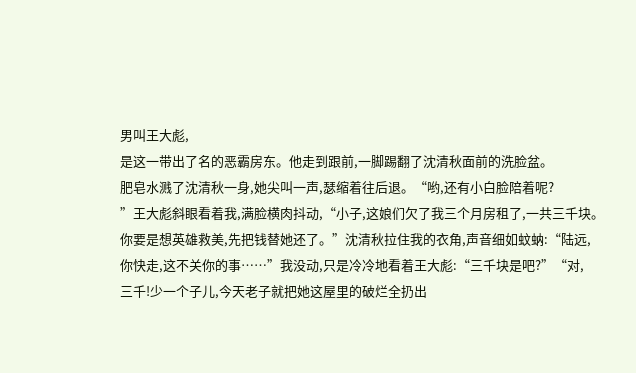男叫王大彪,
是这一带出了名的恶霸房东。他走到跟前,一脚踢翻了沈清秋面前的洗脸盆。
肥皂水溅了沈清秋一身,她尖叫一声,瑟缩着往后退。“哟,还有小白脸陪着呢?
”王大彪斜眼看着我,满脸横肉抖动,“小子,这娘们欠了我三个月房租了,一共三千块。
你要是想英雄救美,先把钱替她还了。”沈清秋拉住我的衣角,声音细如蚊蚋:“陆远,
你快走,这不关你的事……”我没动,只是冷冷地看着王大彪:“三千块是吧?”“对,
三千!少一个子儿,今天老子就把她这屋里的破烂全扔出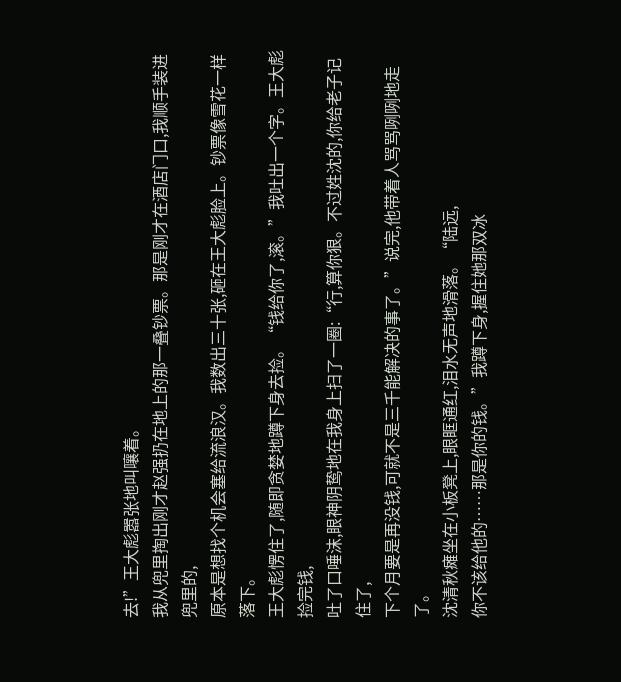去!”王大彪嚣张地叫嚷着。
我从兜里掏出刚才赵强扔在地上的那一叠钞票。那是刚才在酒店门口,我顺手装进兜里的,
原本是想找个机会塞给流浪汉。我数出三十张,砸在王大彪脸上。钞票像雪花一样落下。
王大彪愣住了,随即贪婪地蹲下身去捡。“钱给你了,滚。”我吐出一个字。王大彪捡完钱,
吐了口唾沫,眼神阴鸷地在我身上扫了一圈:“行,算你狠。不过姓沈的,你给老子记住了,
下个月要是再没钱,可就不是三千能解决的事了。”说完,他带着人骂骂咧咧地走了。
沈清秋瘫坐在小板凳上,眼眶通红,泪水无声地滑落。“陆远,
你不该给他的……那是你的钱。”我蹲下身,握住她那双冰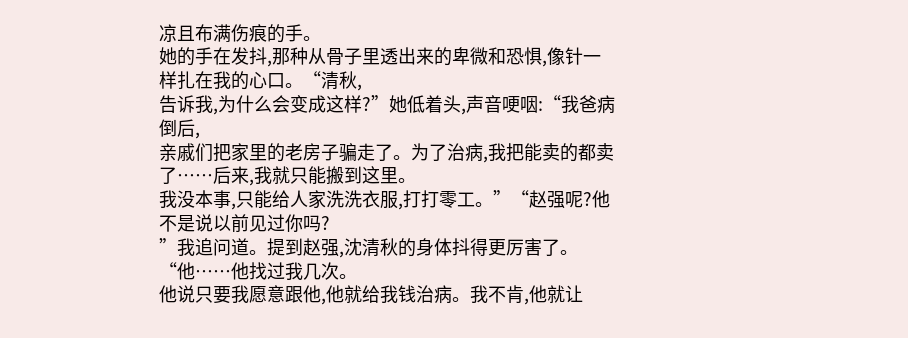凉且布满伤痕的手。
她的手在发抖,那种从骨子里透出来的卑微和恐惧,像针一样扎在我的心口。“清秋,
告诉我,为什么会变成这样?”她低着头,声音哽咽:“我爸病倒后,
亲戚们把家里的老房子骗走了。为了治病,我把能卖的都卖了……后来,我就只能搬到这里。
我没本事,只能给人家洗洗衣服,打打零工。”“赵强呢?他不是说以前见过你吗?
”我追问道。提到赵强,沈清秋的身体抖得更厉害了。“他……他找过我几次。
他说只要我愿意跟他,他就给我钱治病。我不肯,他就让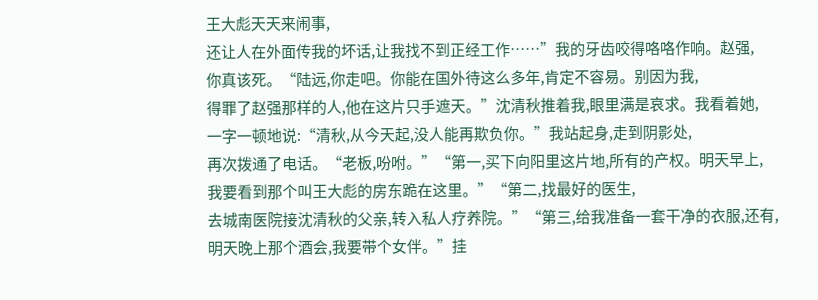王大彪天天来闹事,
还让人在外面传我的坏话,让我找不到正经工作……”我的牙齿咬得咯咯作响。赵强,
你真该死。“陆远,你走吧。你能在国外待这么多年,肯定不容易。别因为我,
得罪了赵强那样的人,他在这片只手遮天。”沈清秋推着我,眼里满是哀求。我看着她,
一字一顿地说:“清秋,从今天起,没人能再欺负你。”我站起身,走到阴影处,
再次拨通了电话。“老板,吩咐。”“第一,买下向阳里这片地,所有的产权。明天早上,
我要看到那个叫王大彪的房东跪在这里。”“第二,找最好的医生,
去城南医院接沈清秋的父亲,转入私人疗养院。”“第三,给我准备一套干净的衣服,还有,
明天晚上那个酒会,我要带个女伴。”挂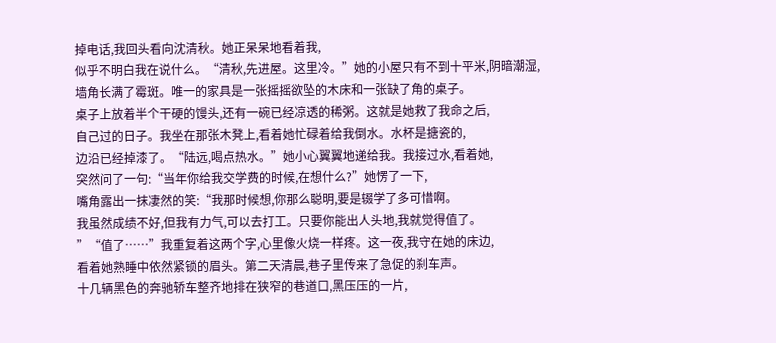掉电话,我回头看向沈清秋。她正呆呆地看着我,
似乎不明白我在说什么。“清秋,先进屋。这里冷。”她的小屋只有不到十平米,阴暗潮湿,
墙角长满了霉斑。唯一的家具是一张摇摇欲坠的木床和一张缺了角的桌子。
桌子上放着半个干硬的馒头,还有一碗已经凉透的稀粥。这就是她救了我命之后,
自己过的日子。我坐在那张木凳上,看着她忙碌着给我倒水。水杯是搪瓷的,
边沿已经掉漆了。“陆远,喝点热水。”她小心翼翼地递给我。我接过水,看着她,
突然问了一句:“当年你给我交学费的时候,在想什么?”她愣了一下,
嘴角露出一抹凄然的笑:“我那时候想,你那么聪明,要是辍学了多可惜啊。
我虽然成绩不好,但我有力气,可以去打工。只要你能出人头地,我就觉得值了。
”“值了……”我重复着这两个字,心里像火烧一样疼。这一夜,我守在她的床边,
看着她熟睡中依然紧锁的眉头。第二天清晨,巷子里传来了急促的刹车声。
十几辆黑色的奔驰轿车整齐地排在狭窄的巷道口,黑压压的一片,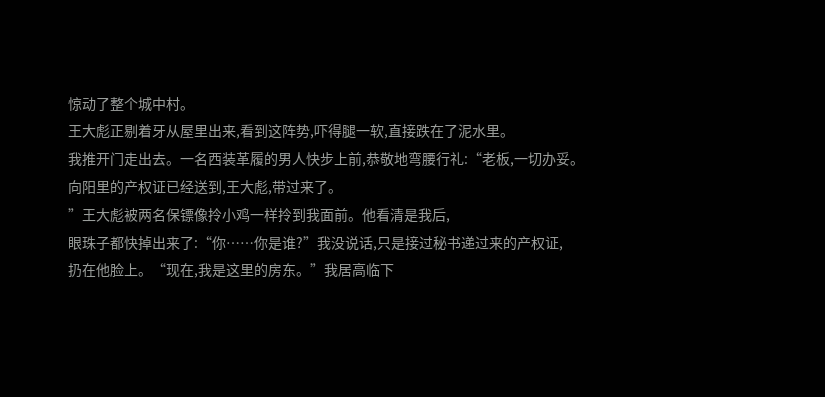惊动了整个城中村。
王大彪正剔着牙从屋里出来,看到这阵势,吓得腿一软,直接跌在了泥水里。
我推开门走出去。一名西装革履的男人快步上前,恭敬地弯腰行礼:“老板,一切办妥。
向阳里的产权证已经送到,王大彪,带过来了。
”王大彪被两名保镖像拎小鸡一样拎到我面前。他看清是我后,
眼珠子都快掉出来了:“你……你是谁?”我没说话,只是接过秘书递过来的产权证,
扔在他脸上。“现在,我是这里的房东。”我居高临下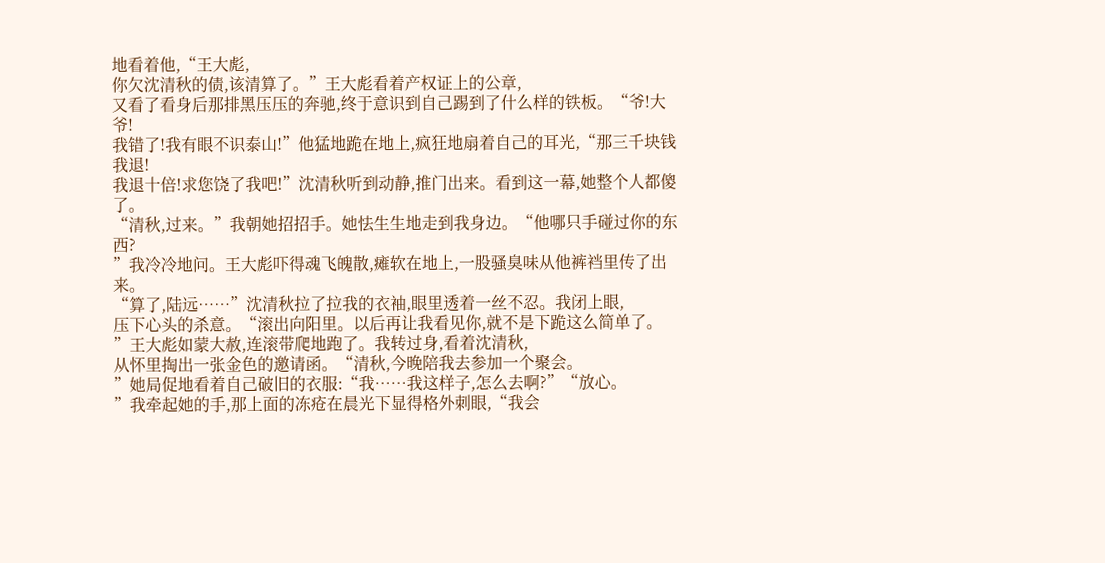地看着他,“王大彪,
你欠沈清秋的债,该清算了。”王大彪看着产权证上的公章,
又看了看身后那排黑压压的奔驰,终于意识到自己踢到了什么样的铁板。“爷!大爷!
我错了!我有眼不识泰山!”他猛地跪在地上,疯狂地扇着自己的耳光,“那三千块钱我退!
我退十倍!求您饶了我吧!”沈清秋听到动静,推门出来。看到这一幕,她整个人都傻了。
“清秋,过来。”我朝她招招手。她怯生生地走到我身边。“他哪只手碰过你的东西?
”我冷冷地问。王大彪吓得魂飞魄散,瘫软在地上,一股骚臭味从他裤裆里传了出来。
“算了,陆远……”沈清秋拉了拉我的衣袖,眼里透着一丝不忍。我闭上眼,
压下心头的杀意。“滚出向阳里。以后再让我看见你,就不是下跪这么简单了。
”王大彪如蒙大赦,连滚带爬地跑了。我转过身,看着沈清秋,
从怀里掏出一张金色的邀请函。“清秋,今晚陪我去参加一个聚会。
”她局促地看着自己破旧的衣服:“我……我这样子,怎么去啊?”“放心。
”我牵起她的手,那上面的冻疮在晨光下显得格外刺眼,“我会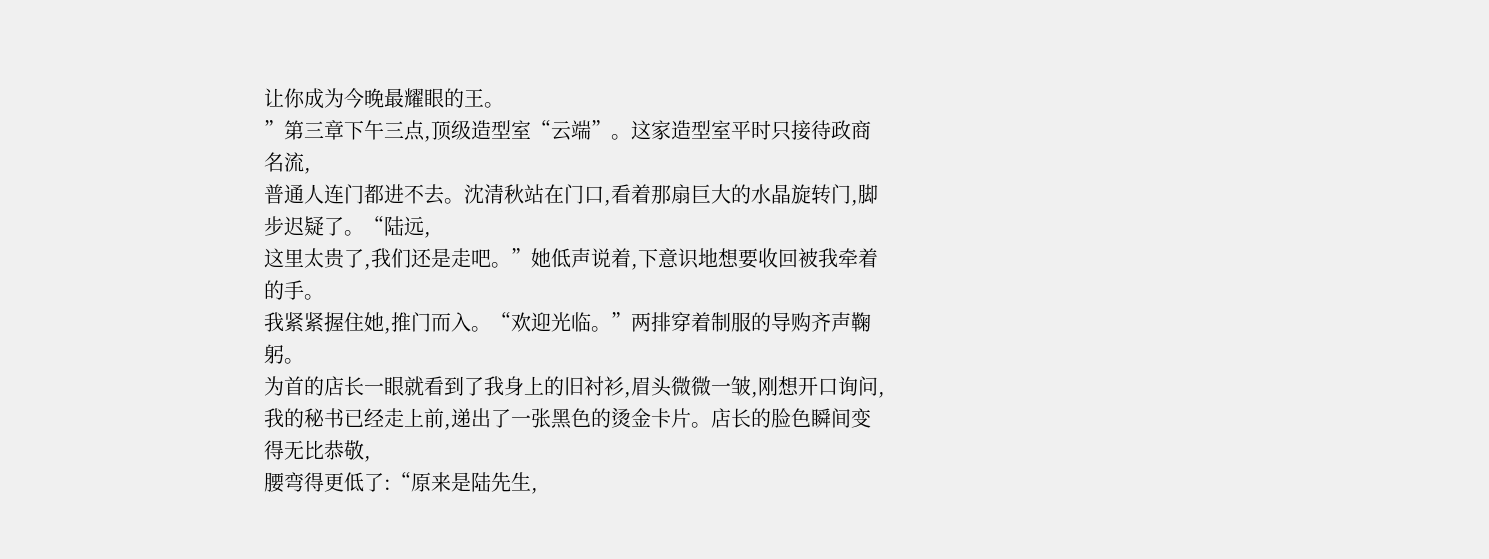让你成为今晚最耀眼的王。
”第三章下午三点,顶级造型室“云端”。这家造型室平时只接待政商名流,
普通人连门都进不去。沈清秋站在门口,看着那扇巨大的水晶旋转门,脚步迟疑了。“陆远,
这里太贵了,我们还是走吧。”她低声说着,下意识地想要收回被我牵着的手。
我紧紧握住她,推门而入。“欢迎光临。”两排穿着制服的导购齐声鞠躬。
为首的店长一眼就看到了我身上的旧衬衫,眉头微微一皱,刚想开口询问,
我的秘书已经走上前,递出了一张黑色的烫金卡片。店长的脸色瞬间变得无比恭敬,
腰弯得更低了:“原来是陆先生,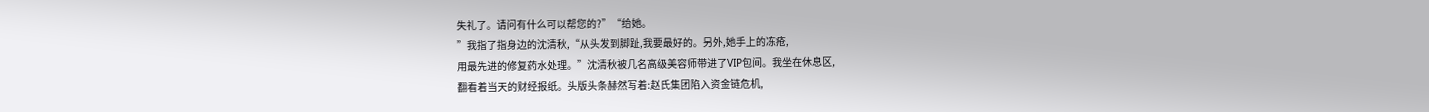失礼了。请问有什么可以帮您的?”“给她。
”我指了指身边的沈清秋,“从头发到脚趾,我要最好的。另外,她手上的冻疮,
用最先进的修复药水处理。”沈清秋被几名高级美容师带进了VIP包间。我坐在休息区,
翻看着当天的财经报纸。头版头条赫然写着:赵氏集团陷入资金链危机,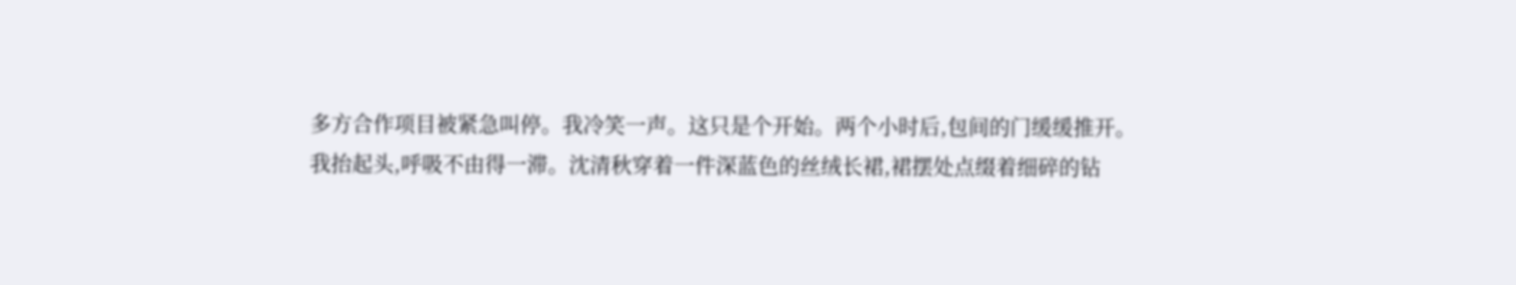多方合作项目被紧急叫停。我冷笑一声。这只是个开始。两个小时后,包间的门缓缓推开。
我抬起头,呼吸不由得一滞。沈清秋穿着一件深蓝色的丝绒长裙,裙摆处点缀着细碎的钻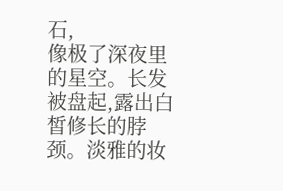石,
像极了深夜里的星空。长发被盘起,露出白皙修长的脖颈。淡雅的妆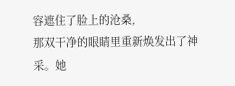容遮住了脸上的沧桑,
那双干净的眼睛里重新焕发出了神采。她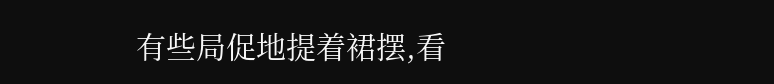有些局促地提着裙摆,看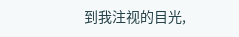到我注视的目光,